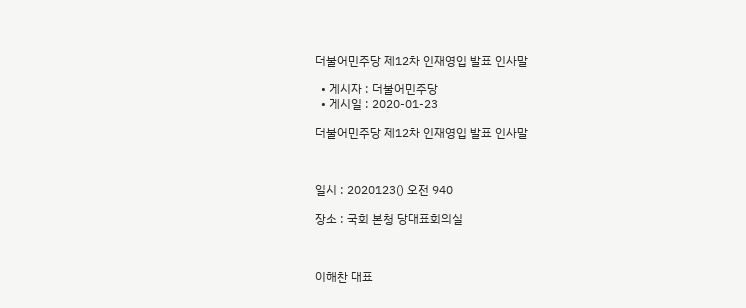더불어민주당 제12차 인재영입 발표 인사말

  • 게시자 : 더불어민주당
  • 게시일 : 2020-01-23

더불어민주당 제12차 인재영입 발표 인사말



일시 : 2020123() 오전 940

장소 : 국회 본청 당대표회의실



이해찬 대표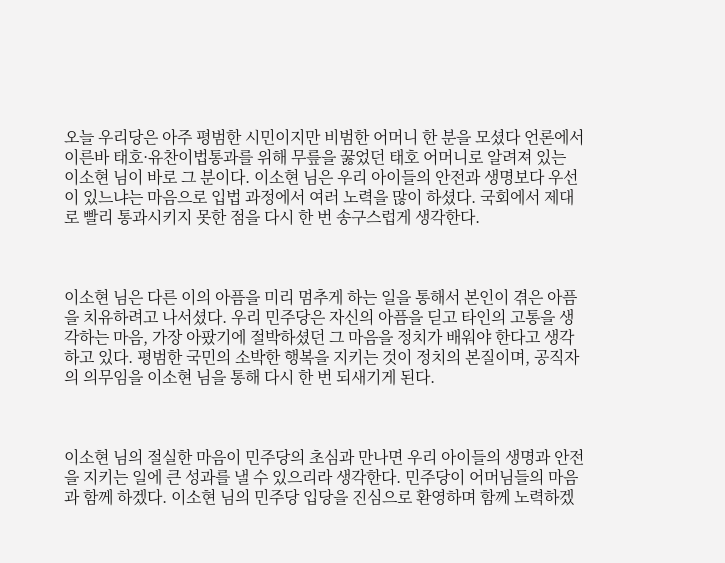오늘 우리당은 아주 평범한 시민이지만 비범한 어머니 한 분을 모셨다 언론에서 이른바 태호·유찬이법통과를 위해 무릎을 꿇었던 태호 어머니로 알려져 있는 이소현 님이 바로 그 분이다. 이소현 님은 우리 아이들의 안전과 생명보다 우선이 있느냐는 마음으로 입법 과정에서 여러 노력을 많이 하셨다. 국회에서 제대로 빨리 통과시키지 못한 점을 다시 한 번 송구스럽게 생각한다.



이소현 님은 다른 이의 아픔을 미리 멈추게 하는 일을 통해서 본인이 겪은 아픔을 치유하려고 나서셨다. 우리 민주당은 자신의 아픔을 딛고 타인의 고통을 생각하는 마음, 가장 아팠기에 절박하셨던 그 마음을 정치가 배워야 한다고 생각하고 있다. 평범한 국민의 소박한 행복을 지키는 것이 정치의 본질이며, 공직자의 의무임을 이소현 님을 통해 다시 한 번 되새기게 된다.



이소현 님의 절실한 마음이 민주당의 초심과 만나면 우리 아이들의 생명과 안전을 지키는 일에 큰 성과를 낼 수 있으리라 생각한다. 민주당이 어머님들의 마음과 함께 하겠다. 이소현 님의 민주당 입당을 진심으로 환영하며 함께 노력하겠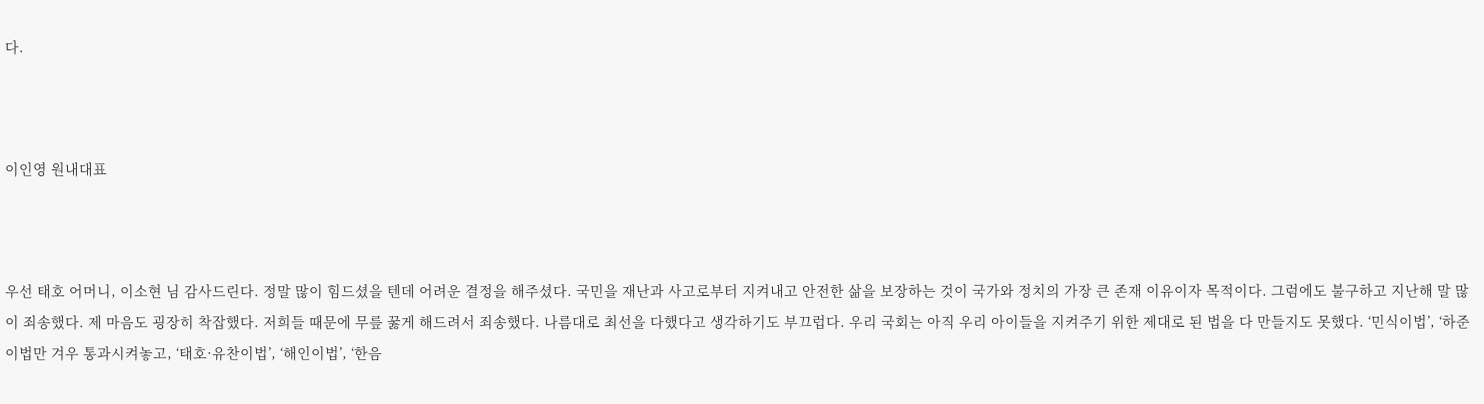다.



이인영 원내대표



우선 태호 어머니, 이소현 님 감사드린다. 정말 많이 힘드셨을 텐데 어려운 결정을 해주셨다. 국민을 재난과 사고로부터 지켜내고 안전한 삶을 보장하는 것이 국가와 정치의 가장 큰 존재 이유이자 목적이다. 그럼에도 불구하고 지난해 말 많이 죄송했다. 제 마음도 굉장히 착잡했다. 저희들 때문에 무릎 꿇게 해드려서 죄송했다. 나름대로 최선을 다했다고 생각하기도 부끄럽다. 우리 국회는 아직 우리 아이들을 지켜주기 위한 제대로 된 법을 다 만들지도 못했다. ‘민식이법’, ‘하준이법만 겨우 통과시켜놓고, ‘태호·유찬이법’, ‘해인이법’, ‘한음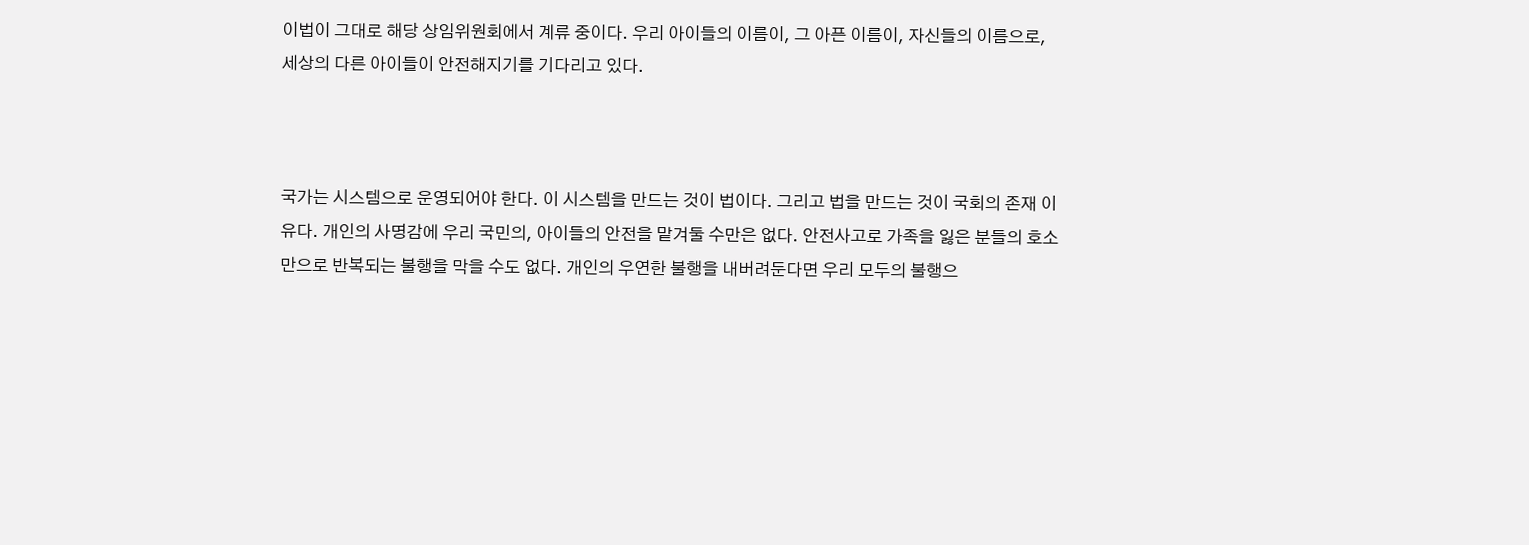이법이 그대로 해당 상임위원회에서 계류 중이다. 우리 아이들의 이름이, 그 아픈 이름이, 자신들의 이름으로, 세상의 다른 아이들이 안전해지기를 기다리고 있다.



국가는 시스템으로 운영되어야 한다. 이 시스템을 만드는 것이 법이다. 그리고 법을 만드는 것이 국회의 존재 이유다. 개인의 사명감에 우리 국민의, 아이들의 안전을 맡겨둘 수만은 없다. 안전사고로 가족을 잃은 분들의 호소만으로 반복되는 불행을 막을 수도 없다. 개인의 우연한 불행을 내버려둔다면 우리 모두의 불행으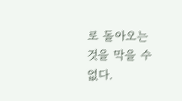로 돌아오는 것을 막을 수 없다.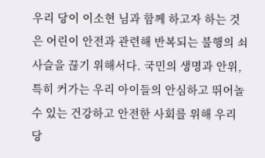우리 당이 이소현 님과 함께 하고자 하는 것은 어린이 안전과 관련해 반복되는 불행의 쇠사슬을 끊기 위해서다. 국민의 생명과 안위, 특히 커가는 우리 아이들의 안심하고 뛰어놀 수 있는 건강하고 안전한 사회를 위해 우리 당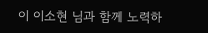이 이소현 님과 함께 노력하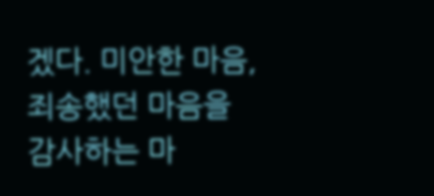겠다. 미안한 마음, 죄송했던 마음을 감사하는 마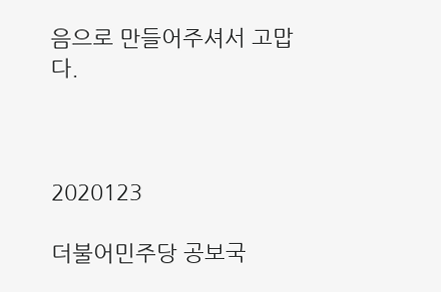음으로 만들어주셔서 고맙다.



2020123

더불어민주당 공보국